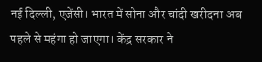नई दिल्ली, एजेंसी। भारत में सोना और चांदी खरीदना अब पहले से महंगा हो जाएगा। केंद्र सरकार ने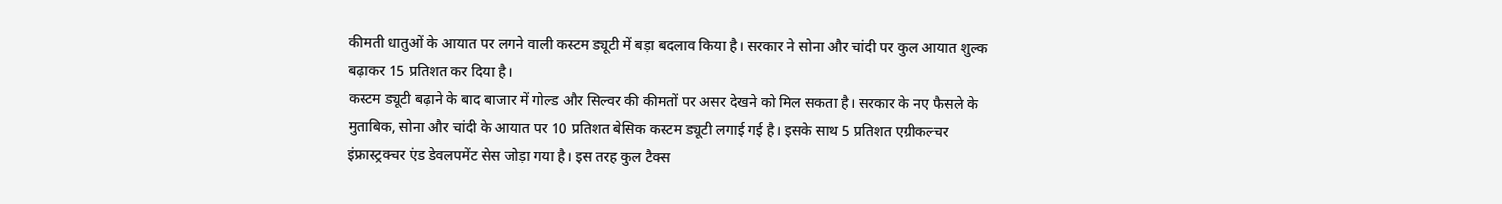कीमती धातुओं के आयात पर लगने वाली कस्टम ड्यूटी में बड़ा बदलाव किया है। सरकार ने सोना और चांदी पर कुल आयात शुल्क बढ़ाकर 15 प्रतिशत कर दिया है।
कस्टम ड्यूटी बढ़ाने के बाद बाजार में गोल्ड और सिल्वर की कीमतों पर असर देखने को मिल सकता है। सरकार के नए फैसले के मुताबिक, सोना और चांदी के आयात पर 10 प्रतिशत बेसिक कस्टम ड्यूटी लगाई गई है। इसके साथ 5 प्रतिशत एग्रीकल्चर इंफ्रास्ट्रक्चर एंड डेवलपमेंट सेस जोड़ा गया है। इस तरह कुल टैक्स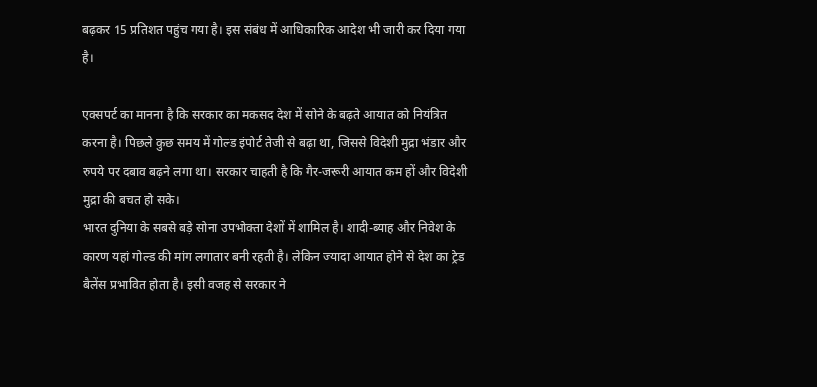बढ़कर 15 प्रतिशत पहुंच गया है। इस संबंध में आधिकारिक आदेश भी जारी कर दिया गया है।

एक्सपर्ट का मानना है कि सरकार का मकसद देश में सोने के बढ़ते आयात को नियंत्रित करना है। पिछले कुछ समय में गोल्ड इंपोर्ट तेजी से बढ़ा था, जिससे विदेशी मुद्रा भंडार और रुपये पर दबाव बढ़ने लगा था। सरकार चाहती है कि गैर-जरूरी आयात कम हों और विदेशी मुद्रा की बचत हो सके।
भारत दुनिया के सबसे बड़े सोना उपभोक्ता देशों में शामिल है। शादी-ब्याह और निवेश के कारण यहां गोल्ड की मांग लगातार बनी रहती है। लेकिन ज्यादा आयात होने से देश का ट्रेड बैलेंस प्रभावित होता है। इसी वजह से सरकार ने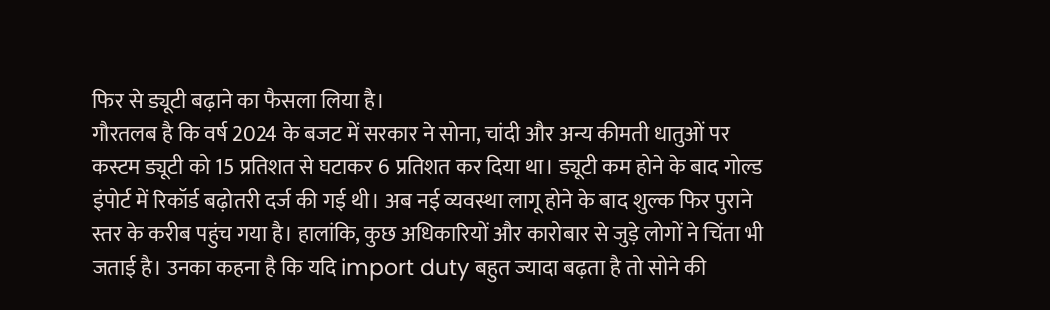फिर से ड्यूटी बढ़ाने का फैसला लिया है।
गौरतलब है कि वर्ष 2024 के बजट में सरकार ने सोना, चांदी और अन्य कीमती धातुओं पर कस्टम ड्यूटी को 15 प्रतिशत से घटाकर 6 प्रतिशत कर दिया था। ड्यूटी कम होने के बाद गोल्ड इंपोर्ट में रिकॉर्ड बढ़ोतरी दर्ज की गई थी। अब नई व्यवस्था लागू होने के बाद शुल्क फिर पुराने स्तर के करीब पहुंच गया है। हालांकि, कुछ अधिकारियों और कारोबार से जुड़े लोगों ने चिंता भी जताई है। उनका कहना है कि यदि import duty बहुत ज्यादा बढ़ता है तो सोने की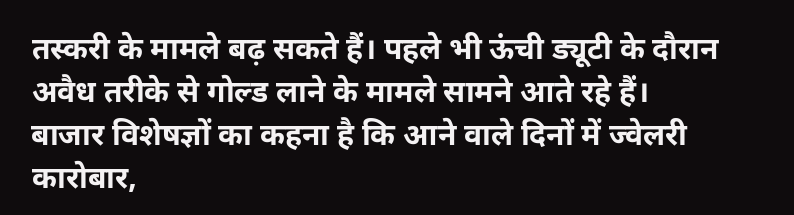तस्करी के मामले बढ़ सकते हैं। पहले भी ऊंची ड्यूटी के दौरान अवैध तरीके से गोल्ड लाने के मामले सामने आते रहे हैं।
बाजार विशेषज्ञों का कहना है कि आने वाले दिनों में ज्वेलरी कारोबार,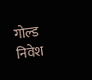गोल्ड निवेश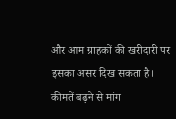और आम ग्राहकों की खरीदारी पर इसका असर दिख सकता है। कीमतें बढ़ने से मांग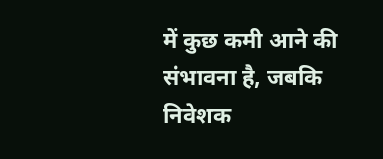में कुछ कमी आने की संभावना है, जबकि निवेशक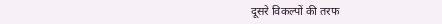दूसरे विकल्पों की तरफ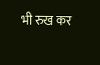भी रुख कर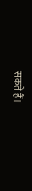सकते हैं।